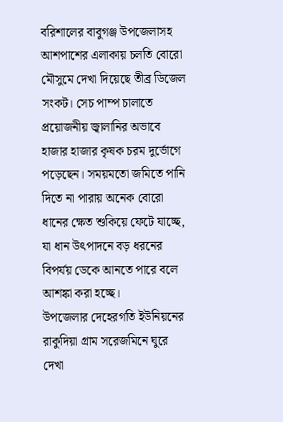বরিশালের বাবুগঞ্জ উপজেলাসহ আশপাশের এলাকায় চলতি বোরো মৌসুমে দেখা দিয়েছে তীব্র ডিজেল সংকট। সেচ পাম্প চালাতে প্রয়োজনীয় জ্বালানির অভাবে হাজার হাজার কৃষক চরম দুর্ভোগে পড়েছেন। সময়মতো জমিতে পানি দিতে না পারায় অনেক বোরো ধানের ক্ষেত শুকিয়ে ফেটে যাচ্ছে, যা ধান উৎপাদনে বড় ধরনের বিপর্যয় ডেকে আনতে পারে বলে আশঙ্কা করা হচ্ছে।
উপজেলার দেহেরগতি ইউনিয়নের রাকুদিয়া গ্রাম সরেজমিনে ঘুরে দেখা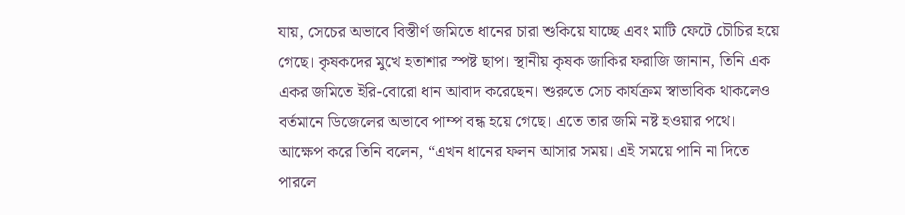যায়, সেচের অভাবে বিস্তীর্ণ জমিতে ধানের চারা শুকিয়ে যাচ্ছে এবং মাটি ফেটে চৌচির হয়ে গেছে। কৃষকদের মুখে হতাশার স্পষ্ট ছাপ। স্থানীয় কৃষক জাকির ফরাজি জানান, তিনি এক একর জমিতে ইরি-বোরো ধান আবাদ করেছেন। শুরুতে সেচ কার্যক্রম স্বাভাবিক থাকলেও বর্তমানে ডিজেলের অভাবে পাম্প বন্ধ হয়ে গেছে। এতে তার জমি নষ্ট হওয়ার পথে।
আক্ষেপ করে তিনি বলেন, “এখন ধানের ফলন আসার সময়। এই সময়ে পানি না দিতে পারলে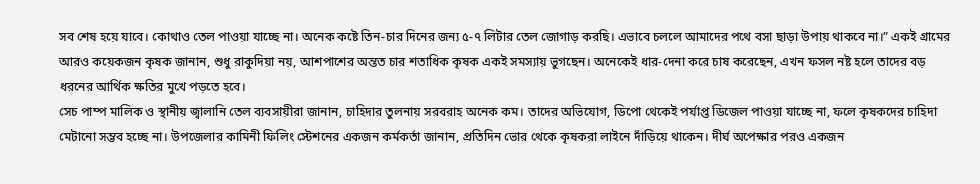সব শেষ হয়ে যাবে। কোথাও তেল পাওয়া যাচ্ছে না। অনেক কষ্টে তিন-চার দিনের জন্য ৫-৭ লিটার তেল জোগাড় করছি। এভাবে চললে আমাদের পথে বসা ছাড়া উপায় থাকবে না।” একই গ্রামের আরও কয়েকজন কৃষক জানান, শুধু রাকুদিয়া নয়, আশপাশের অন্তত চার শতাধিক কৃষক একই সমস্যায় ভুগছেন। অনেকেই ধার-দেনা করে চাষ করেছেন, এখন ফসল নষ্ট হলে তাদের বড় ধরনের আর্থিক ক্ষতির মুখে পড়তে হবে।
সেচ পাম্প মালিক ও স্থানীয় জ্বালানি তেল ব্যবসায়ীরা জানান, চাহিদার তুলনায় সরবরাহ অনেক কম। তাদের অভিযোগ, ডিপো থেকেই পর্যাপ্ত ডিজেল পাওয়া যাচ্ছে না, ফলে কৃষকদের চাহিদা মেটানো সম্ভব হচ্ছে না। উপজেলার কামিনী ফিলিং স্টেশনের একজন কর্মকর্তা জানান, প্রতিদিন ভোর থেকে কৃষকরা লাইনে দাঁড়িয়ে থাকেন। দীর্ঘ অপেক্ষার পরও একজন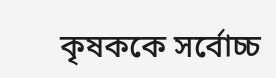কৃষককে সর্বোচ্চ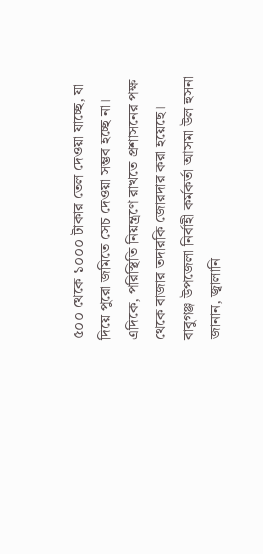৫০০ থেকে ১০০০ টাকার তেল দেওয়া যাচ্ছে, যা দিয়ে পুরো জমিতে সেচ দেওয়া সম্ভব হচ্ছে না।
এদিকে, পরিস্থিতি নিয়ন্ত্রণে রাখতে প্রশাসনের পক্ষ থেকে বাজার তদারকি জোরদার করা হয়েছে। বাবুগঞ্জ উপজেলা নির্বাহী কর্মকর্তা আসমা উল হুসনা জানান, জ্বালানি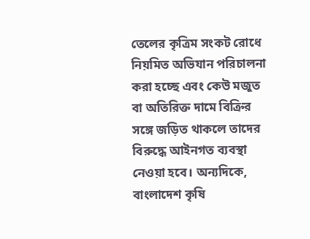তেলের কৃত্রিম সংকট রোধে নিয়মিত অভিযান পরিচালনা করা হচ্ছে এবং কেউ মজুত বা অতিরিক্ত দামে বিক্রির সঙ্গে জড়িত থাকলে তাদের বিরুদ্ধে আইনগত ব্যবস্থা নেওয়া হবে। অন্যদিকে, বাংলাদেশ কৃষি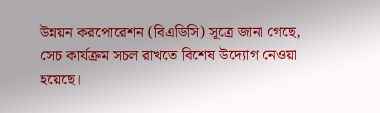উন্নয়ন করপোরেশন (বিএডিসি) সূত্রে জানা গেছে, সেচ কার্যক্রম সচল রাখতে বিশেষ উদ্যোগ নেওয়া হয়েছে।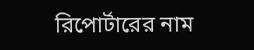রিপোর্টারের নাম